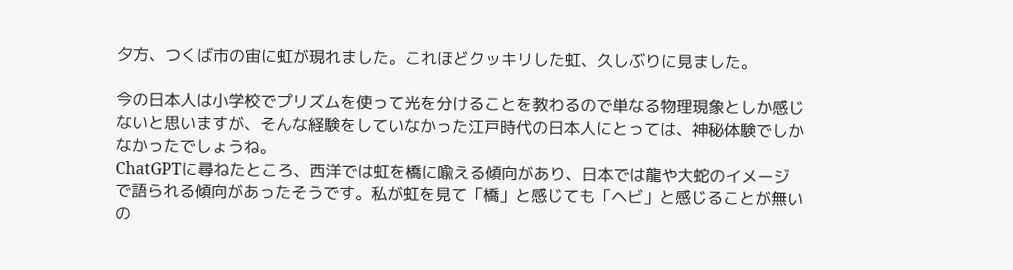夕方、つくば市の宙に虹が現れました。これほどクッキリした虹、久しぶりに見ました。

今の日本人は小学校でプリズムを使って光を分けることを教わるので単なる物理現象としか感じないと思いますが、そんな経験をしていなかった江戸時代の日本人にとっては、神秘体験でしかなかったでしょうね。
ChatGPTに尋ねたところ、西洋では虹を橋に喩える傾向があり、日本では龍や大蛇のイメージで語られる傾向があったそうです。私が虹を見て「橋」と感じても「ヘビ」と感じることが無いの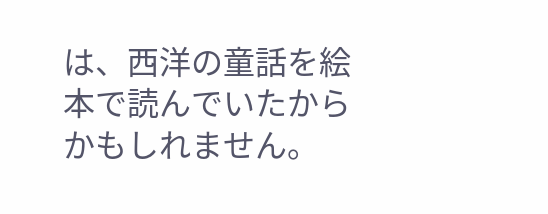は、西洋の童話を絵本で読んでいたからかもしれません。